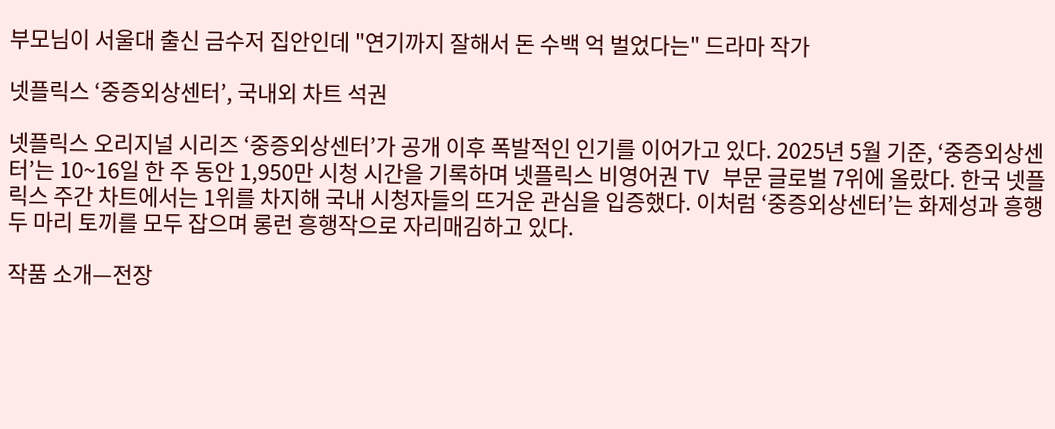부모님이 서울대 출신 금수저 집안인데 "연기까지 잘해서 돈 수백 억 벌었다는" 드라마 작가

넷플릭스 ‘중증외상센터’, 국내외 차트 석권

넷플릭스 오리지널 시리즈 ‘중증외상센터’가 공개 이후 폭발적인 인기를 이어가고 있다. 2025년 5월 기준, ‘중증외상센터’는 10~16일 한 주 동안 1,950만 시청 시간을 기록하며 넷플릭스 비영어권 TV 부문 글로벌 7위에 올랐다. 한국 넷플릭스 주간 차트에서는 1위를 차지해 국내 시청자들의 뜨거운 관심을 입증했다. 이처럼 ‘중증외상센터’는 화제성과 흥행 두 마리 토끼를 모두 잡으며 롱런 흥행작으로 자리매김하고 있다.

작품 소개—전장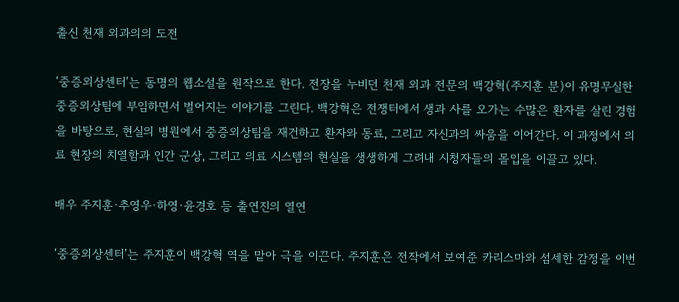출신 천재 외과의의 도전

‘중증외상센터’는 동명의 웹소설을 원작으로 한다. 전장을 누비던 천재 외과 전문의 백강혁(주지훈 분)이 유명무실한 중증외상팀에 부임하면서 벌어지는 이야기를 그린다. 백강혁은 전쟁터에서 생과 사를 오가는 수많은 환자를 살린 경험을 바탕으로, 현실의 병원에서 중증외상팀을 재건하고 환자와 동료, 그리고 자신과의 싸움을 이어간다. 이 과정에서 의료 현장의 치열함과 인간 군상, 그리고 의료 시스템의 현실을 생생하게 그려내 시청자들의 몰입을 이끌고 있다.

배우 주지훈·추영우·하영·윤경호 등 출연진의 열연

‘중증외상센터’는 주지훈이 백강혁 역을 맡아 극을 이끈다. 주지훈은 전작에서 보여준 카리스마와 섬세한 감정을 이번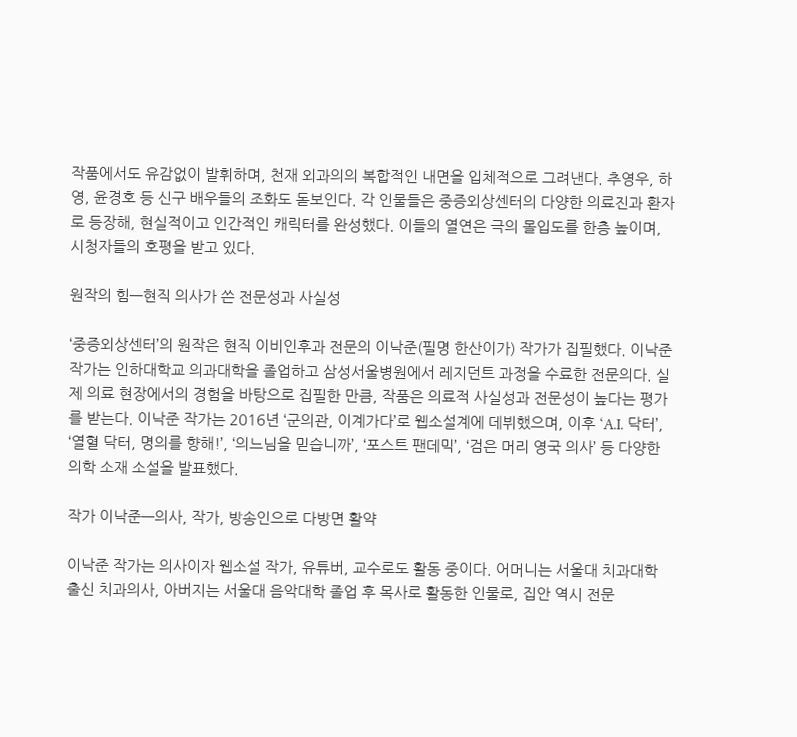작품에서도 유감없이 발휘하며, 천재 외과의의 복합적인 내면을 입체적으로 그려낸다. 추영우, 하영, 윤경호 등 신구 배우들의 조화도 돋보인다. 각 인물들은 중증외상센터의 다양한 의료진과 환자로 등장해, 현실적이고 인간적인 캐릭터를 완성했다. 이들의 열연은 극의 몰입도를 한층 높이며, 시청자들의 호평을 받고 있다.

원작의 힘—현직 의사가 쓴 전문성과 사실성

‘중증외상센터’의 원작은 현직 이비인후과 전문의 이낙준(필명 한산이가) 작가가 집필했다. 이낙준 작가는 인하대학교 의과대학을 졸업하고 삼성서울병원에서 레지던트 과정을 수료한 전문의다. 실제 의료 현장에서의 경험을 바탕으로 집필한 만큼, 작품은 의료적 사실성과 전문성이 높다는 평가를 받는다. 이낙준 작가는 2016년 ‘군의관, 이계가다’로 웹소설계에 데뷔했으며, 이후 ‘A.I. 닥터’, ‘열혈 닥터, 명의를 향해!’, ‘의느님을 믿습니까’, ‘포스트 팬데믹’, ‘검은 머리 영국 의사’ 등 다양한 의학 소재 소설을 발표했다.

작가 이낙준—의사, 작가, 방송인으로 다방면 활약

이낙준 작가는 의사이자 웹소설 작가, 유튜버, 교수로도 활동 중이다. 어머니는 서울대 치과대학 출신 치과의사, 아버지는 서울대 음악대학 졸업 후 목사로 활동한 인물로, 집안 역시 전문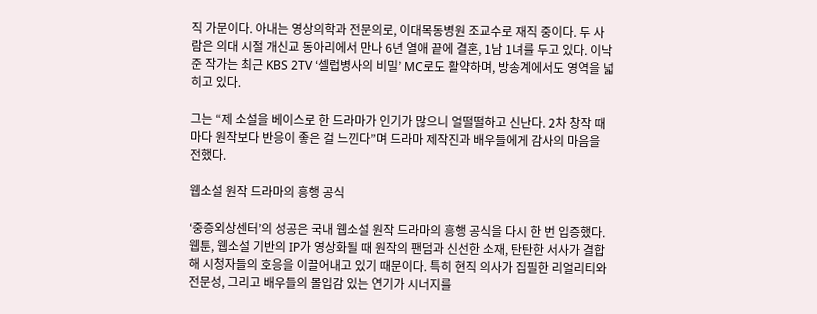직 가문이다. 아내는 영상의학과 전문의로, 이대목동병원 조교수로 재직 중이다. 두 사람은 의대 시절 개신교 동아리에서 만나 6년 열애 끝에 결혼, 1남 1녀를 두고 있다. 이낙준 작가는 최근 KBS 2TV ‘셀럽병사의 비밀’ MC로도 활약하며, 방송계에서도 영역을 넓히고 있다.

그는 “제 소설을 베이스로 한 드라마가 인기가 많으니 얼떨떨하고 신난다. 2차 창작 때마다 원작보다 반응이 좋은 걸 느낀다”며 드라마 제작진과 배우들에게 감사의 마음을 전했다.

웹소설 원작 드라마의 흥행 공식

‘중증외상센터’의 성공은 국내 웹소설 원작 드라마의 흥행 공식을 다시 한 번 입증했다. 웹툰, 웹소설 기반의 IP가 영상화될 때 원작의 팬덤과 신선한 소재, 탄탄한 서사가 결합해 시청자들의 호응을 이끌어내고 있기 때문이다. 특히 현직 의사가 집필한 리얼리티와 전문성, 그리고 배우들의 몰입감 있는 연기가 시너지를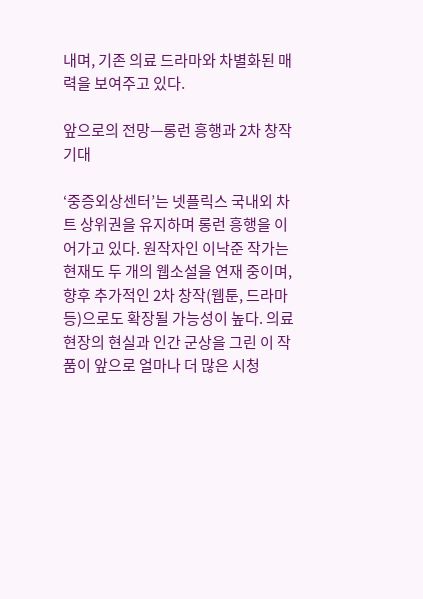내며, 기존 의료 드라마와 차별화된 매력을 보여주고 있다.

앞으로의 전망—롱런 흥행과 2차 창작 기대

‘중증외상센터’는 넷플릭스 국내외 차트 상위권을 유지하며 롱런 흥행을 이어가고 있다. 원작자인 이낙준 작가는 현재도 두 개의 웹소설을 연재 중이며, 향후 추가적인 2차 창작(웹툰, 드라마 등)으로도 확장될 가능성이 높다. 의료 현장의 현실과 인간 군상을 그린 이 작품이 앞으로 얼마나 더 많은 시청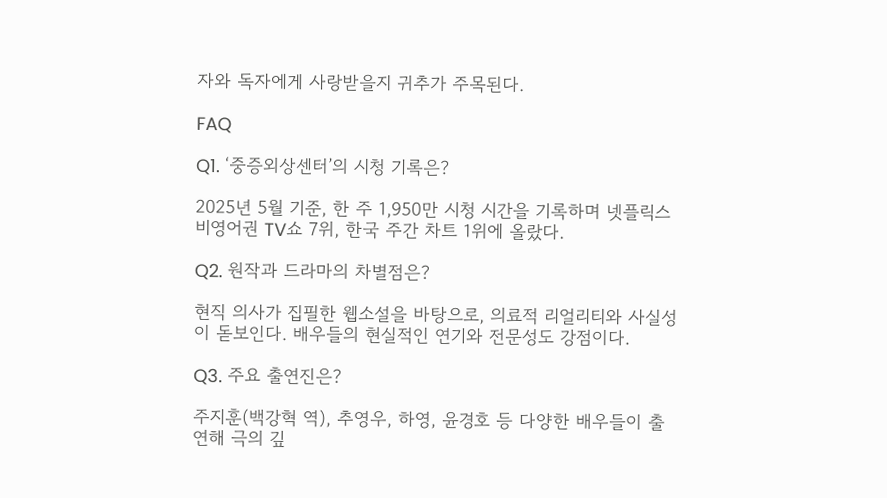자와 독자에게 사랑받을지 귀추가 주목된다.

FAQ

Q1. ‘중증외상센터’의 시청 기록은?

2025년 5월 기준, 한 주 1,950만 시청 시간을 기록하며 넷플릭스 비영어권 TV쇼 7위, 한국 주간 차트 1위에 올랐다.

Q2. 원작과 드라마의 차별점은?

현직 의사가 집필한 웹소설을 바탕으로, 의료적 리얼리티와 사실성이 돋보인다. 배우들의 현실적인 연기와 전문성도 강점이다.

Q3. 주요 출연진은?

주지훈(백강혁 역), 추영우, 하영, 윤경호 등 다양한 배우들이 출연해 극의 깊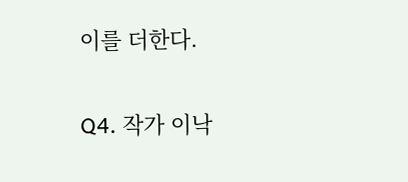이를 더한다.

Q4. 작가 이낙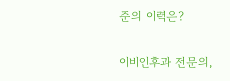준의 이력은?

이비인후과 전문의,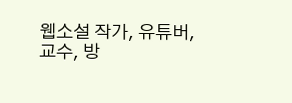웹소설 작가, 유튜버, 교수, 방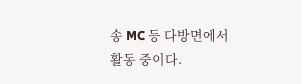송 MC 등 다방면에서 활동 중이다.